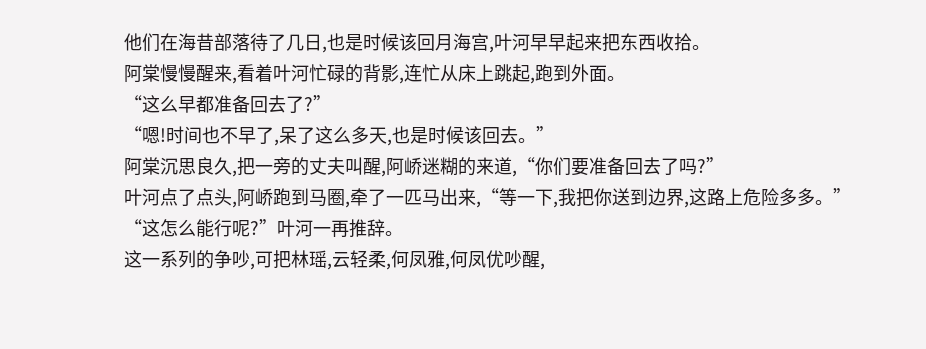他们在海昔部落待了几日,也是时候该回月海宫,叶河早早起来把东西收拾。
阿棠慢慢醒来,看着叶河忙碌的背影,连忙从床上跳起,跑到外面。
“这么早都准备回去了?”
“嗯!时间也不早了,呆了这么多天,也是时候该回去。”
阿棠沉思良久,把一旁的丈夫叫醒,阿峤迷糊的来道,“你们要准备回去了吗?”
叶河点了点头,阿峤跑到马圈,牵了一匹马出来,“等一下,我把你送到边界,这路上危险多多。”
“这怎么能行呢?”叶河一再推辞。
这一系列的争吵,可把林瑶,云轻柔,何凤雅,何凤优吵醒,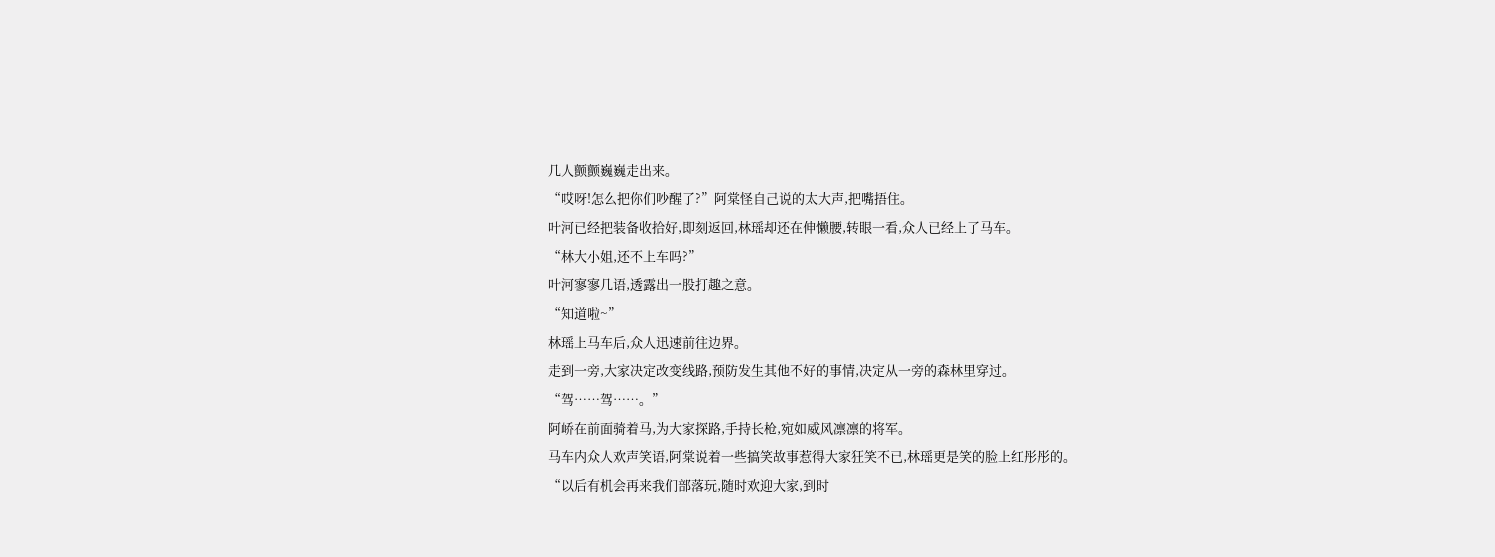几人颤颤巍巍走出来。
“哎呀!怎么把你们吵醒了?”阿棠怪自己说的太大声,把嘴捂住。
叶河已经把装备收拾好,即刻返回,林瑶却还在伸懒腰,转眼一看,众人已经上了马车。
“林大小姐,还不上车吗?”
叶河寥寥几语,透露出一股打趣之意。
“知道啦~”
林瑶上马车后,众人迅速前往边界。
走到一旁,大家决定改变线路,预防发生其他不好的事情,决定从一旁的森林里穿过。
“驾……驾……。”
阿峤在前面骑着马,为大家探路,手持长枪,宛如威风凛凛的将军。
马车内众人欢声笑语,阿棠说着一些搞笑故事惹得大家狂笑不已,林瑶更是笑的脸上红彤彤的。
“以后有机会再来我们部落玩,随时欢迎大家,到时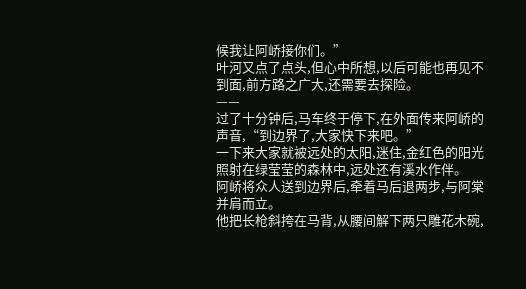候我让阿峤接你们。”
叶河又点了点头,但心中所想,以后可能也再见不到面,前方路之广大,还需要去探险。
——
过了十分钟后,马车终于停下,在外面传来阿峤的声音,“到边界了,大家快下来吧。”
一下来大家就被远处的太阳,迷住,金红色的阳光照射在绿莹莹的森林中,远处还有溪水作伴。
阿峤将众人送到边界后,牵着马后退两步,与阿棠并肩而立。
他把长枪斜挎在马背,从腰间解下两只雕花木碗,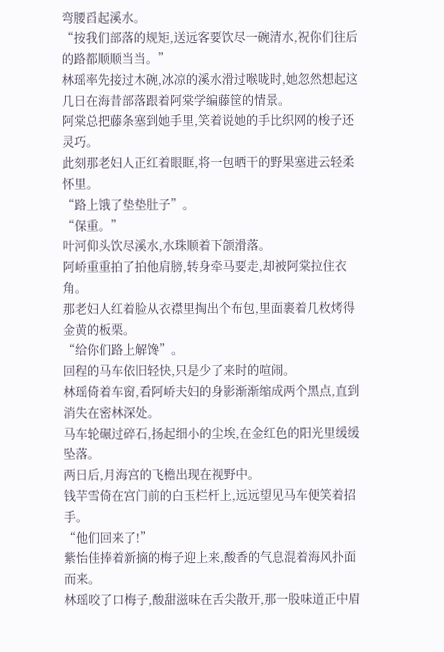弯腰舀起溪水。
“按我们部落的规矩,送远客要饮尽一碗清水,祝你们往后的路都顺顺当当。”
林瑶率先接过木碗,冰凉的溪水滑过喉咙时,她忽然想起这几日在海昔部落跟着阿棠学编藤筐的情景。
阿棠总把藤条塞到她手里,笑着说她的手比织网的梭子还灵巧。
此刻那老妇人正红着眼眶,将一包晒干的野果塞进云轻柔怀里。
“路上饿了垫垫肚子”。
“保重。”
叶河仰头饮尽溪水,水珠顺着下颌滑落。
阿峤重重拍了拍他肩膀,转身牵马要走,却被阿棠拉住衣角。
那老妇人红着脸从衣襟里掏出个布包,里面裹着几枚烤得金黄的板栗。
“给你们路上解馋”。
回程的马车依旧轻快,只是少了来时的喧闹。
林瑶倚着车窗,看阿峤夫妇的身影渐渐缩成两个黑点,直到消失在密林深处。
马车轮碾过碎石,扬起细小的尘埃,在金红色的阳光里缓缓坠落。
两日后,月海宫的飞檐出现在视野中。
钱芉雪倚在宫门前的白玉栏杆上,远远望见马车便笑着招手。
“他们回来了!”
紫怡佳捧着新摘的梅子迎上来,酸香的气息混着海风扑面而来。
林瑶咬了口梅子,酸甜滋味在舌尖散开,那一股味道正中眉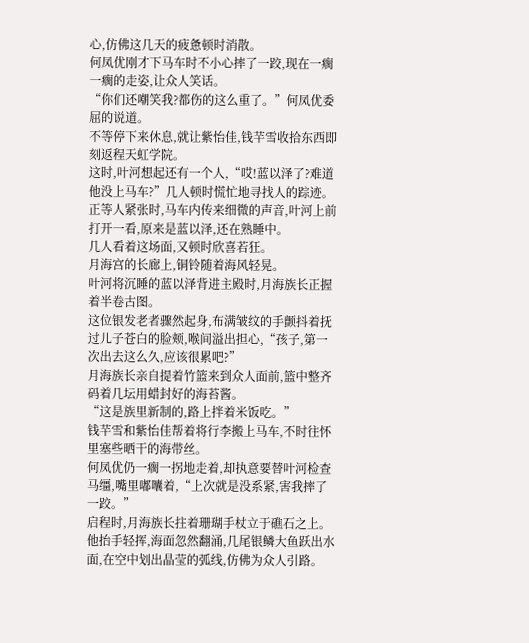心,仿佛这几天的疲惫顿时消散。
何凤优刚才下马车时不小心摔了一跤,现在一瘸一瘸的走姿,让众人笑话。
“你们还嘲笑我?都伤的这么重了。”何凤优委屈的说道。
不等停下来休息,就让紫怡佳,钱芉雪收拾东西即刻返程天虹学院。
这时,叶河想起还有一个人,“哎!蓝以泽了?难道他没上马车?”几人顿时慌忙地寻找人的踪迹。
正等人紧张时,马车内传来细微的声音,叶河上前打开一看,原来是蓝以泽,还在熟睡中。
几人看着这场面,又顿时欣喜若狂。
月海宫的长廊上,铜铃随着海风轻晃。
叶河将沉睡的蓝以泽背进主殿时,月海族长正握着半卷古图。
这位银发老者骤然起身,布满皱纹的手颤抖着抚过儿子苍白的脸颊,喉间溢出担心,“孩子,第一次出去这么久,应该很累吧?”
月海族长亲自提着竹篮来到众人面前,篮中整齐码着几坛用蜡封好的海苔酱。
“这是族里新制的,路上拌着米饭吃。”
钱芉雪和紫怡佳帮着将行李搬上马车,不时往怀里塞些晒干的海带丝。
何凤优仍一瘸一拐地走着,却执意要替叶河检查马缰,嘴里嘟囔着,“上次就是没系紧,害我摔了一跤。”
启程时,月海族长拄着珊瑚手杖立于礁石之上。
他抬手轻挥,海面忽然翻涌,几尾银鳞大鱼跃出水面,在空中划出晶莹的弧线,仿佛为众人引路。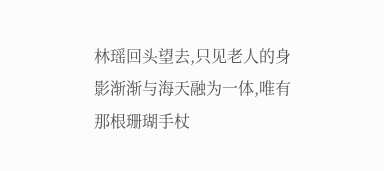林瑶回头望去,只见老人的身影渐渐与海天融为一体,唯有那根珊瑚手杖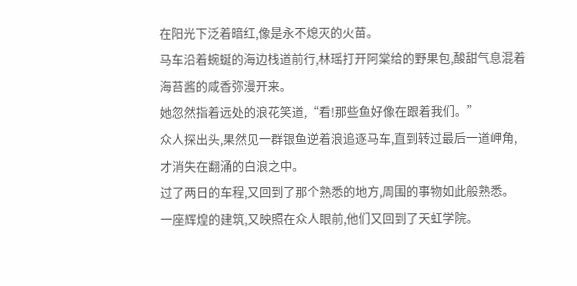在阳光下泛着暗红,像是永不熄灭的火苗。
马车沿着蜿蜒的海边栈道前行,林瑶打开阿棠给的野果包,酸甜气息混着海苔酱的咸香弥漫开来。
她忽然指着远处的浪花笑道,“看!那些鱼好像在跟着我们。”
众人探出头,果然见一群银鱼逆着浪追逐马车,直到转过最后一道岬角,才消失在翻涌的白浪之中。
过了两日的车程,又回到了那个熟悉的地方,周围的事物如此般熟悉。
一座辉煌的建筑,又映照在众人眼前,他们又回到了天虹学院。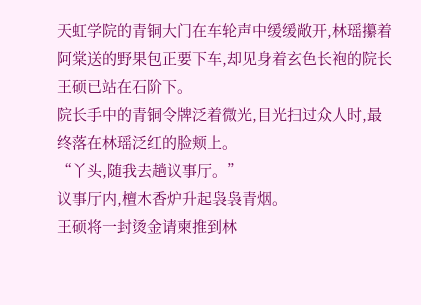天虹学院的青铜大门在车轮声中缓缓敞开,林瑶攥着阿棠送的野果包正要下车,却见身着玄色长袍的院长王硕已站在石阶下。
院长手中的青铜令牌泛着微光,目光扫过众人时,最终落在林瑶泛红的脸颊上。
“丫头,随我去趟议事厅。”
议事厅内,檀木香炉升起袅袅青烟。
王硕将一封烫金请柬推到林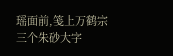瑶面前,笺上万鹤宗三个朱砂大字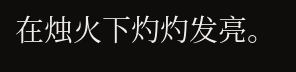在烛火下灼灼发亮。